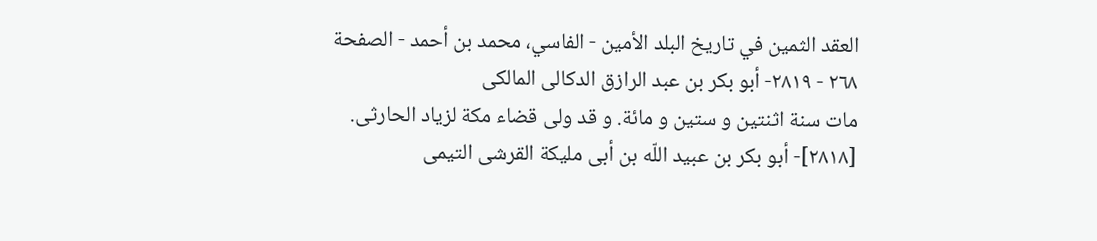العقد الثمين في تاريخ البلد الأمين - الفاسي، محمد بن أحمد - الصفحة ٢٦٨ - ٢٨١٩- أبو بكر بن عبد الرازق الدكالى المالكى
مات سنة اثنتين و ستين و مائة. و قد ولى قضاء مكة لزياد الحارثى.
[٢٨١٨]- أبو بكر بن عبيد اللّه بن أبى مليكة القرشى التيمى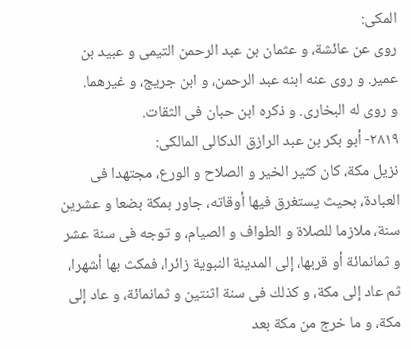المكى:
روى عن عائشة، و عثمان بن عبد الرحمن التيمى و عبيد بن عمير. و روى عنه ابنه عبد الرحمن، و ابن جريج، و غيرهما.
و روى له البخارى. و ذكره ابن حبان فى الثقات.
٢٨١٩- أبو بكر بن عبد الرازق الدكالى المالكى:
نزيل مكة، كان كثير الخير و الصلاح و الورع، مجتهدا فى العبادة، بحيث يستغرق فيها أوقاته، جاور بمكة بضعا و عشرين سنة، ملازما للصلاة و الطواف و الصيام، و توجه فى سنة عشر و ثمانمائة أو قربها، إلى المدينة النبوية زائرا، فمكث بها أشهرا، ثم عاد إلى مكة، و كذلك فى سنة اثنتين و ثمانمائة، و عاد إلى مكة، و ما خرج من مكة بعد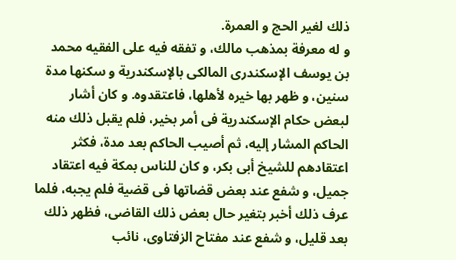ذلك لغير الحج و العمرة.
و له معرفة بمذهب مالك، و تفقه فيه على الفقيه محمد بن يوسف الإسكندرى المالكى بالإسكندرية و سكنها مدة سنين، و ظهر بها خيره لأهلها، فاعتقدوه. و كان أشار لبعض حكام الإسكندرية فى أمر بخير، فلم يقبل ذلك منه الحاكم المشار إليه، ثم أصيب الحاكم بعد مدة، فكثر اعتقادهم للشيخ أبى بكر، و كان للناس بمكة فيه اعتقاد جميل، و شفع عند بعض قضاتها فى قضية فلم يجبه، فلما عرف ذلك أخبر بتغير حال بعض ذلك القاضى، فظهر ذلك بعد قليل، و شفع عند مفتاح الزفتاوى، نائب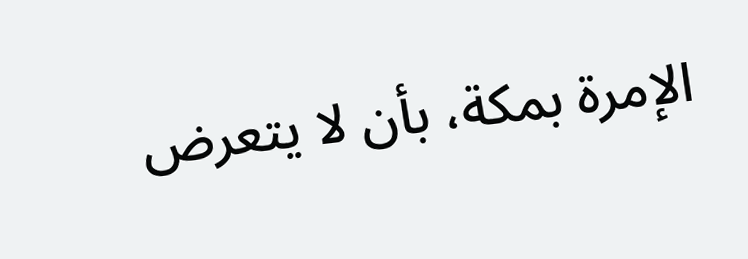الإمرة بمكة، بأن لا يتعرض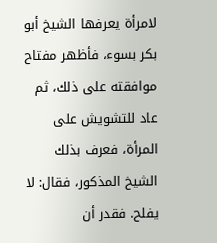لامرأة يعرفها الشيخ أبو بكر بسوء، فأظهر مفتاح موافقته على ذلك، ثم عاد للتشويش على المرأة، فعرف بذلك الشيخ المذكور، فقال: لا يفلح. فقدر أن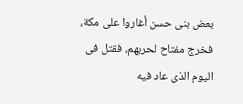بعض بنى حسن أغاروا على مكة، فخرج مفتاح لحربهم، فقتل فى اليوم الذى عاد فيه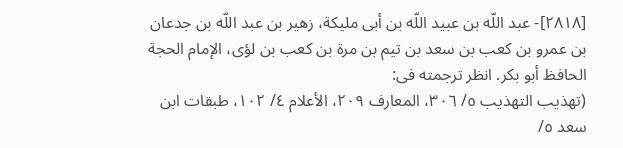[٢٨١٨]- عبد اللّه بن عبيد اللّه بن أبى مليكة، زهير بن عبد اللّه بن جدعان بن عمرو بن كعب بن سعد بن تيم بن مرة بن كعب بن لؤى، الإمام الحجة الحافظ أبو بكر. انظر ترجمته فى:
(تهذيب التهذيب ٥/ ٣٠٦، المعارف ٢٠٩، الأعلام ٤/ ١٠٢، طبقات ابن سعد ٥/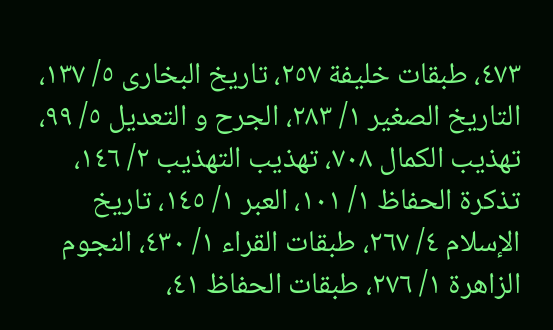٤٧٣، طبقات خليفة ٢٥٧، تاريخ البخارى ٥/ ١٣٧، التاريخ الصغير ١/ ٢٨٣، الجرح و التعديل ٥/ ٩٩، تهذيب الكمال ٧٠٨، تهذيب التهذيب ٢/ ١٤٦، تذكرة الحفاظ ١/ ١٠١، العبر ١/ ١٤٥، تاريخ الإسلام ٤/ ٢٦٧، طبقات القراء ١/ ٤٣٠، النجوم الزاهرة ١/ ٢٧٦، طبقات الحفاظ ٤١،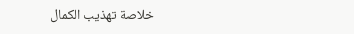خلاصة تهذيب الكمال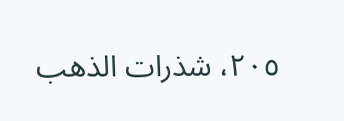٢٠٥، شذرات الذهب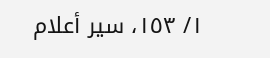١/ ١٥٣، سير أعلام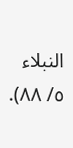النبلاء ٥/ ٨٨).